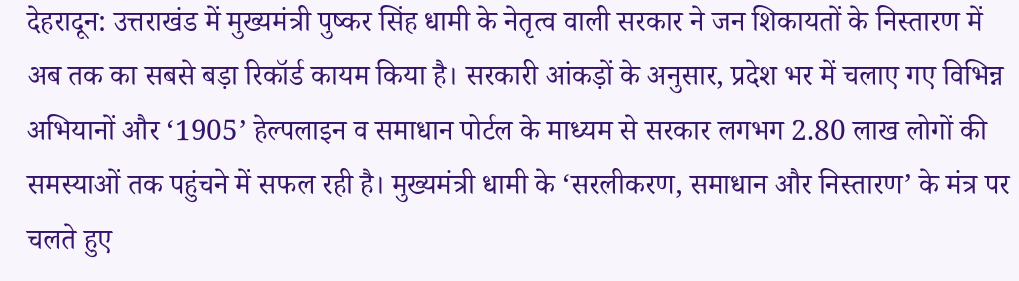देहरादून: उत्तराखंड में मुख्यमंत्री पुष्कर सिंह धामी के नेतृत्व वाली सरकार ने जन शिकायतों के निस्तारण में अब तक का सबसे बड़ा रिकॉर्ड कायम किया है। सरकारी आंकड़ों के अनुसार, प्रदेश भर में चलाए गए विभिन्न अभियानों और ‘1905’ हेल्पलाइन व समाधान पोर्टल के माध्यम से सरकार लगभग 2.80 लाख लोगों की समस्याओं तक पहुंचने में सफल रही है। मुख्यमंत्री धामी के ‘सरलीकरण, समाधान और निस्तारण’ के मंत्र पर चलते हुए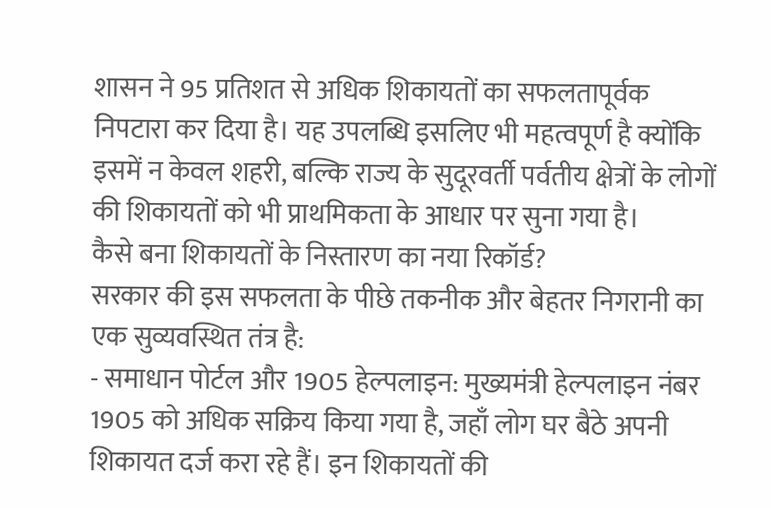शासन ने 95 प्रतिशत से अधिक शिकायतों का सफलतापूर्वक निपटारा कर दिया है। यह उपलब्धि इसलिए भी महत्वपूर्ण है क्योंकि इसमें न केवल शहरी, बल्कि राज्य के सुदूरवर्ती पर्वतीय क्षेत्रों के लोगों की शिकायतों को भी प्राथमिकता के आधार पर सुना गया है।
कैसे बना शिकायतों के निस्तारण का नया रिकॉर्ड?
सरकार की इस सफलता के पीछे तकनीक और बेहतर निगरानी का एक सुव्यवस्थित तंत्र है:
- समाधान पोर्टल और 1905 हेल्पलाइन: मुख्यमंत्री हेल्पलाइन नंबर 1905 को अधिक सक्रिय किया गया है, जहाँ लोग घर बैठे अपनी शिकायत दर्ज करा रहे हैं। इन शिकायतों की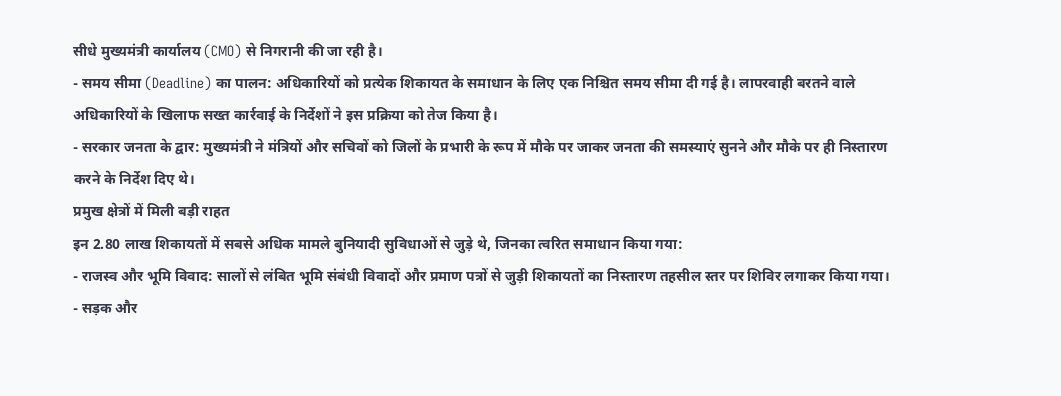सीधे मुख्यमंत्री कार्यालय (CMO) से निगरानी की जा रही है।
- समय सीमा (Deadline) का पालन: अधिकारियों को प्रत्येक शिकायत के समाधान के लिए एक निश्चित समय सीमा दी गई है। लापरवाही बरतने वाले अधिकारियों के खिलाफ सख्त कार्रवाई के निर्देशों ने इस प्रक्रिया को तेज किया है।
- सरकार जनता के द्वार: मुख्यमंत्री ने मंत्रियों और सचिवों को जिलों के प्रभारी के रूप में मौके पर जाकर जनता की समस्याएं सुनने और मौके पर ही निस्तारण करने के निर्देश दिए थे।
प्रमुख क्षेत्रों में मिली बड़ी राहत
इन 2.80 लाख शिकायतों में सबसे अधिक मामले बुनियादी सुविधाओं से जुड़े थे, जिनका त्वरित समाधान किया गया:
- राजस्व और भूमि विवाद: सालों से लंबित भूमि संबंधी विवादों और प्रमाण पत्रों से जुड़ी शिकायतों का निस्तारण तहसील स्तर पर शिविर लगाकर किया गया।
- सड़क और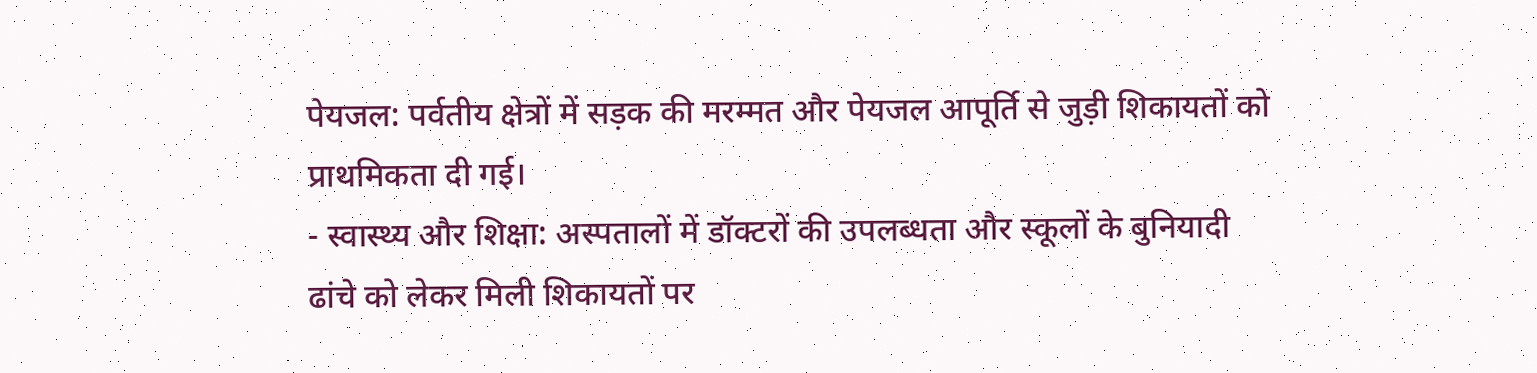पेयजल: पर्वतीय क्षेत्रों में सड़क की मरम्मत और पेयजल आपूर्ति से जुड़ी शिकायतों को प्राथमिकता दी गई।
- स्वास्थ्य और शिक्षा: अस्पतालों में डॉक्टरों की उपलब्धता और स्कूलों के बुनियादी ढांचे को लेकर मिली शिकायतों पर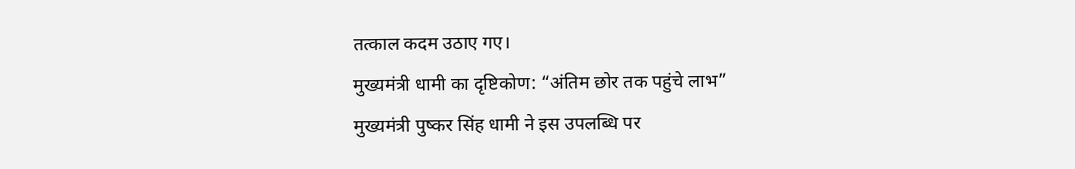तत्काल कदम उठाए गए।
मुख्यमंत्री धामी का दृष्टिकोण: “अंतिम छोर तक पहुंचे लाभ”
मुख्यमंत्री पुष्कर सिंह धामी ने इस उपलब्धि पर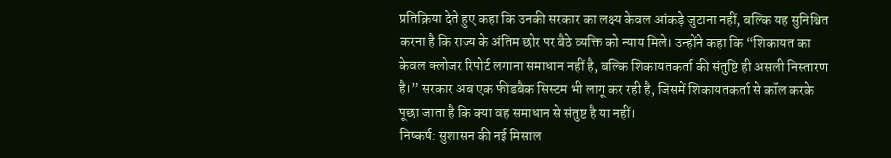प्रतिक्रिया देते हुए कहा कि उनकी सरकार का लक्ष्य केवल आंकड़े जुटाना नहीं, बल्कि यह सुनिश्चित करना है कि राज्य के अंतिम छोर पर बैठे व्यक्ति को न्याय मिले। उन्होंने कहा कि “शिकायत का केवल क्लोजर रिपोर्ट लगाना समाधान नहीं है, बल्कि शिकायतकर्ता की संतुष्टि ही असली निस्तारण है।” सरकार अब एक फीडबैक सिस्टम भी लागू कर रही है, जिसमें शिकायतकर्ता से कॉल करके पूछा जाता है कि क्या वह समाधान से संतुष्ट है या नहीं।
निष्कर्ष: सुशासन की नई मिसाल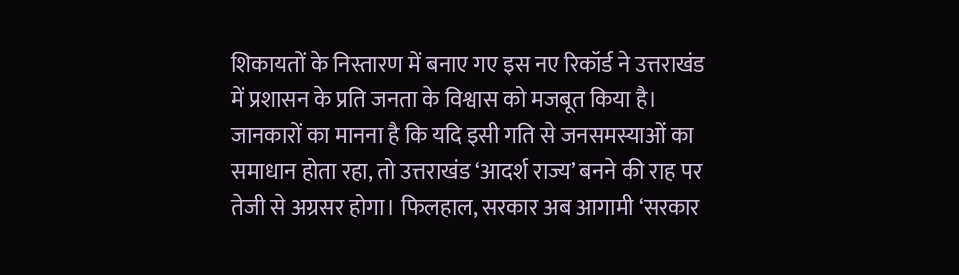शिकायतों के निस्तारण में बनाए गए इस नए रिकॉर्ड ने उत्तराखंड में प्रशासन के प्रति जनता के विश्वास को मजबूत किया है। जानकारों का मानना है कि यदि इसी गति से जनसमस्याओं का समाधान होता रहा, तो उत्तराखंड ‘आदर्श राज्य’ बनने की राह पर तेजी से अग्रसर होगा। फिलहाल, सरकार अब आगामी ‘सरकार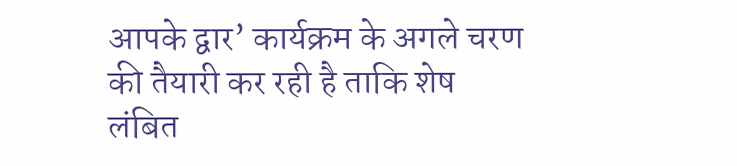आपके द्वार’ कार्यक्रम के अगले चरण की तैयारी कर रही है ताकि शेष लंबित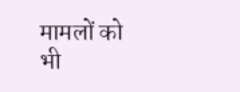मामलों को भी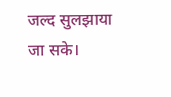जल्द सुलझाया जा सके।